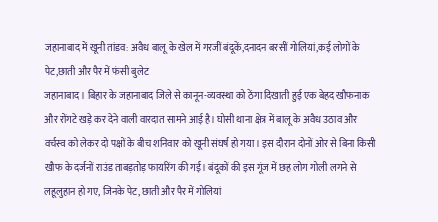जहानाबाद में खूनी तांडव: अवैध बालू के खेल में गरजीं बंदूकें,दनादन बरसीं गोलियां,कई लोगों के पेट,छाती और पैर में फंसी बुलेट
जहानाबाद। बिहार के जहानाबाद जिले से कानून-व्यवस्था को ठेंगा दिखाती हुई एक बेहद खौफनाक और रोंगटे खड़े कर देने वाली वारदात सामने आई है। घोसी थाना क्षेत्र में बालू के अवैध उठाव और वर्चस्व को लेकर दो पक्षों के बीच शनिवार को खूनी संघर्ष हो गया। इस दौरान दोनों ओर से बिना किसी खौफ के दर्जनों राउंड ताबड़तोड़ फायरिंग की गई। बंदूकों की इस गूंज में छह लोग गोली लगने से लहूलुहान हो गए, जिनके पेट, छाती और पैर में गोलियां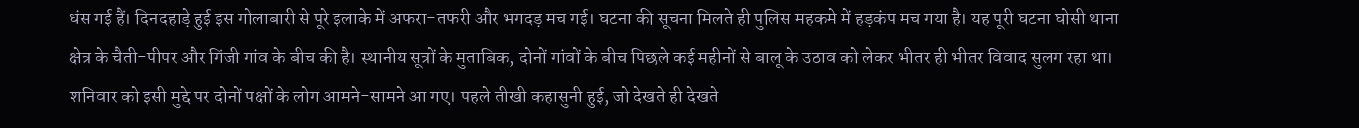धंस गई हैं। दिनदहाड़े हुई इस गोलाबारी से पूरे इलाके में अफरा-तफरी और भगदड़ मच गई। घटना की सूचना मिलते ही पुलिस महकमे में हड़कंप मच गया है। यह पूरी घटना घोसी थाना क्षेत्र के चैती-पीपर और गिंजी गांव के बीच की है। स्थानीय सूत्रों के मुताबिक, दोनों गांवों के बीच पिछले कई महीनों से बालू के उठाव को लेकर भीतर ही भीतर विवाद सुलग रहा था। शनिवार को इसी मुद्दे पर दोनों पक्षों के लोग आमने-सामने आ गए। पहले तीखी कहासुनी हुई, जो देखते ही देखते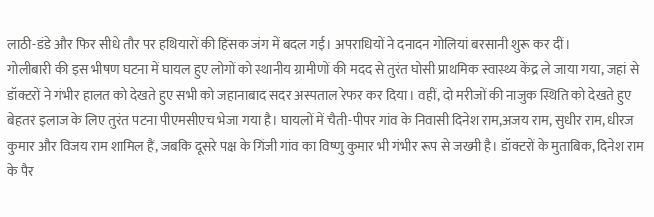लाठी-डंडे और फिर सीधे तौर पर हथियारों की हिंसक जंग में बदल गई। अपराधियों ने दनादन गोलियां बरसानी शुरू कर दीं।
गोलीबारी की इस भीषण घटना में घायल हुए लोगों को स्थानीय ग्रामीणों की मदद से तुरंत घोसी प्राथमिक स्वास्थ्य केंद्र ले जाया गया, जहां से डॉक्टरों ने गंभीर हालत को देखते हुए सभी को जहानाबाद सदर अस्पताल रेफर कर दिया। वहीं, दो मरीजों की नाजुक स्थिति को देखते हुए बेहतर इलाज के लिए तुरंत पटना पीएमसीएच भेजा गया है। घायलों में चैती-पीपर गांव के निवासी दिनेश राम,अजय राम, सुधीर राम, धीरज कुमार और विजय राम शामिल हैं, जबकि दूसरे पक्ष के गिंजी गांव का विष्णु कुमार भी गंभीर रूप से जख्मी है। डॉक्टरों के मुताबिक, दिनेश राम के पैर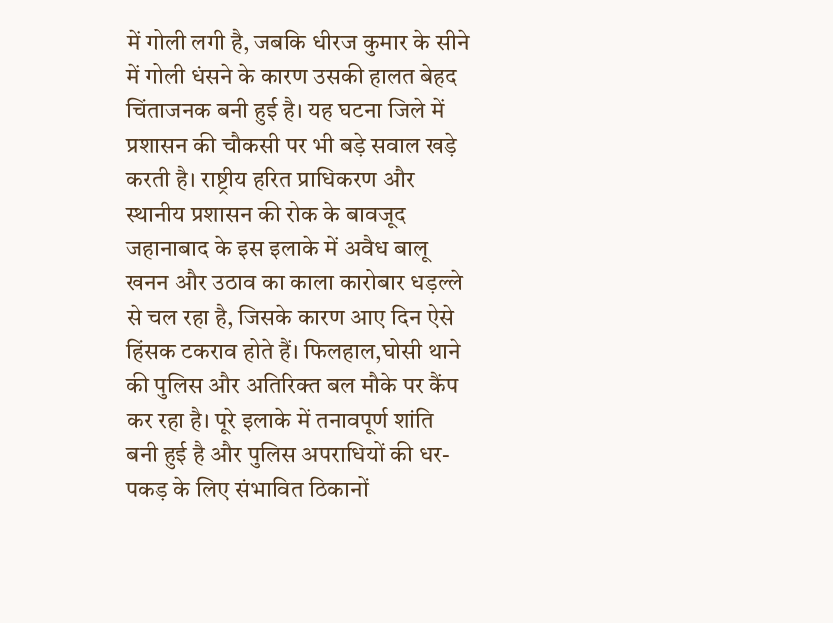में गोली लगी है, जबकि धीरज कुमार के सीने में गोली धंसने के कारण उसकी हालत बेहद चिंताजनक बनी हुई है। यह घटना जिले में प्रशासन की चौकसी पर भी बड़े सवाल खड़े करती है। राष्ट्रीय हरित प्राधिकरण और स्थानीय प्रशासन की रोक के बावजूद जहानाबाद के इस इलाके में अवैध बालू खनन और उठाव का काला कारोबार धड़ल्ले से चल रहा है, जिसके कारण आए दिन ऐसे हिंसक टकराव होते हैं। फिलहाल,घोसी थाने की पुलिस और अतिरिक्त बल मौके पर कैंप कर रहा है। पूरे इलाके में तनावपूर्ण शांति बनी हुई है और पुलिस अपराधियों की धर-पकड़ के लिए संभावित ठिकानों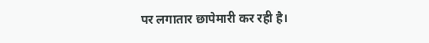पर लगातार छापेमारी कर रही है।